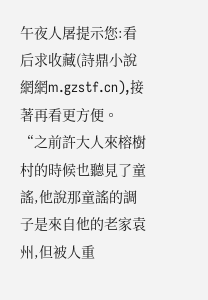午夜人屠提示您:看后求收藏(詩鼎小說網網m.gzstf.cn),接著再看更方便。
“之前許大人來榕樹村的時候也聽見了童謠,他說那童謠的調子是來自他的老家袁州,但被人重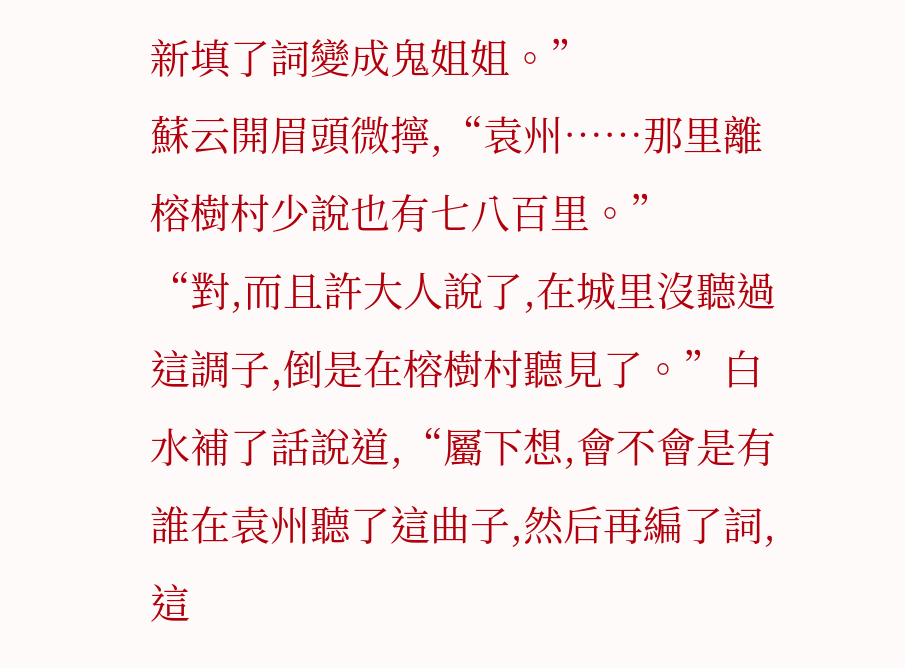新填了詞變成鬼姐姐。”
蘇云開眉頭微擰,“袁州……那里離榕樹村少說也有七八百里。”
“對,而且許大人說了,在城里沒聽過這調子,倒是在榕樹村聽見了。”白水補了話說道,“屬下想,會不會是有誰在袁州聽了這曲子,然后再編了詞,這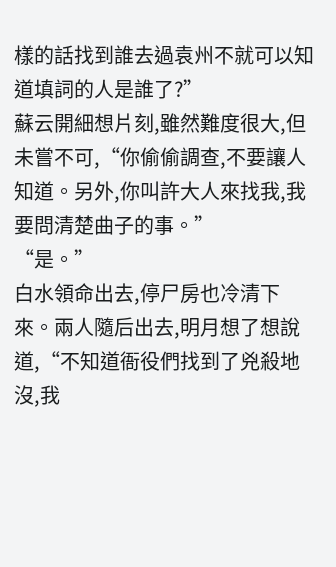樣的話找到誰去過袁州不就可以知道填詞的人是誰了?”
蘇云開細想片刻,雖然難度很大,但未嘗不可,“你偷偷調查,不要讓人知道。另外,你叫許大人來找我,我要問清楚曲子的事。”
“是。”
白水領命出去,停尸房也冷清下來。兩人隨后出去,明月想了想說道,“不知道衙役們找到了兇殺地沒,我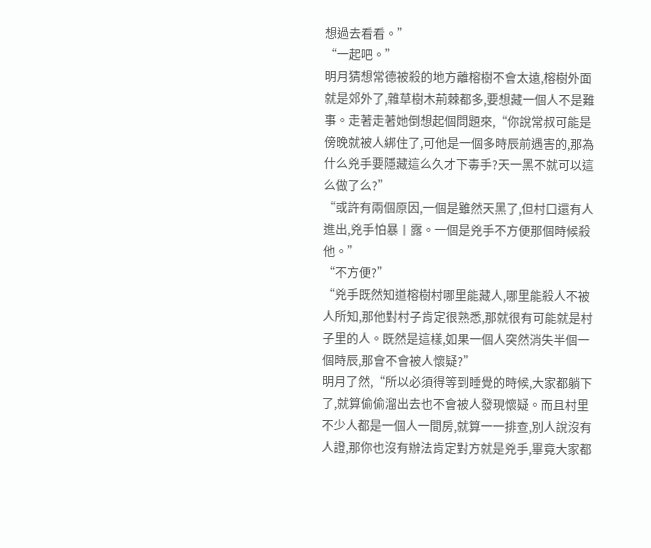想過去看看。”
“一起吧。”
明月猜想常德被殺的地方離榕樹不會太遠,榕樹外面就是郊外了,雜草樹木荊棘都多,要想藏一個人不是難事。走著走著她倒想起個問題來,“你說常叔可能是傍晚就被人綁住了,可他是一個多時辰前遇害的,那為什么兇手要隱藏這么久才下毒手?天一黑不就可以這么做了么?”
“或許有兩個原因,一個是雖然天黑了,但村口還有人進出,兇手怕暴丨露。一個是兇手不方便那個時候殺他。”
“不方便?”
“兇手既然知道榕樹村哪里能藏人,哪里能殺人不被人所知,那他對村子肯定很熟悉,那就很有可能就是村子里的人。既然是這樣,如果一個人突然消失半個一個時辰,那會不會被人懷疑?”
明月了然,“所以必須得等到睡覺的時候,大家都躺下了,就算偷偷溜出去也不會被人發現懷疑。而且村里不少人都是一個人一間房,就算一一排查,別人說沒有人證,那你也沒有辦法肯定對方就是兇手,畢竟大家都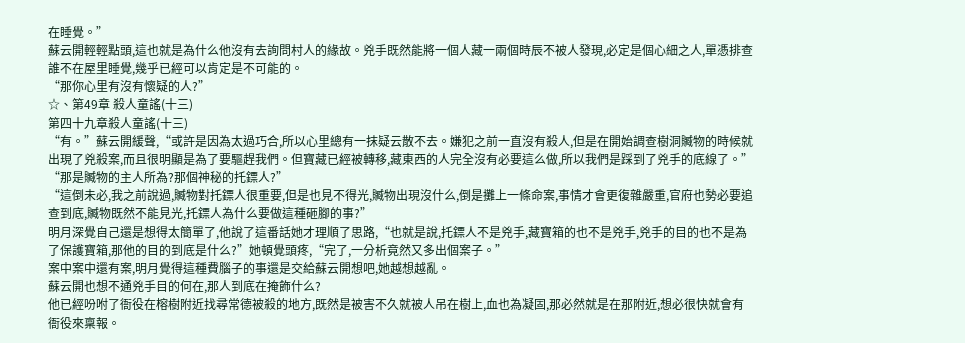在睡覺。”
蘇云開輕輕點頭,這也就是為什么他沒有去詢問村人的緣故。兇手既然能將一個人藏一兩個時辰不被人發現,必定是個心細之人,單憑排查誰不在屋里睡覺,幾乎已經可以肯定是不可能的。
“那你心里有沒有懷疑的人?”
☆、第49章 殺人童謠(十三)
第四十九章殺人童謠(十三)
“有。”蘇云開緩聲,“或許是因為太過巧合,所以心里總有一抹疑云散不去。嫌犯之前一直沒有殺人,但是在開始調查樹洞贓物的時候就出現了兇殺案,而且很明顯是為了要驅趕我們。但寶藏已經被轉移,藏東西的人完全沒有必要這么做,所以我們是踩到了兇手的底線了。”
“那是贓物的主人所為?那個神秘的托鏢人?”
“這倒未必,我之前說過,贓物對托鏢人很重要,但是也見不得光,贓物出現沒什么,倒是攤上一條命案,事情才會更復雜嚴重,官府也勢必要追查到底,贓物既然不能見光,托鏢人為什么要做這種砸腳的事?”
明月深覺自己還是想得太簡單了,他說了這番話她才理順了思路,“也就是說,托鏢人不是兇手,藏寶箱的也不是兇手,兇手的目的也不是為了保護寶箱,那他的目的到底是什么?”她頓覺頭疼,“完了,一分析竟然又多出個案子。”
案中案中還有案,明月覺得這種費腦子的事還是交給蘇云開想吧,她越想越亂。
蘇云開也想不通兇手目的何在,那人到底在掩飾什么?
他已經吩咐了衙役在榕樹附近找尋常德被殺的地方,既然是被害不久就被人吊在樹上,血也為凝固,那必然就是在那附近,想必很快就會有衙役來稟報。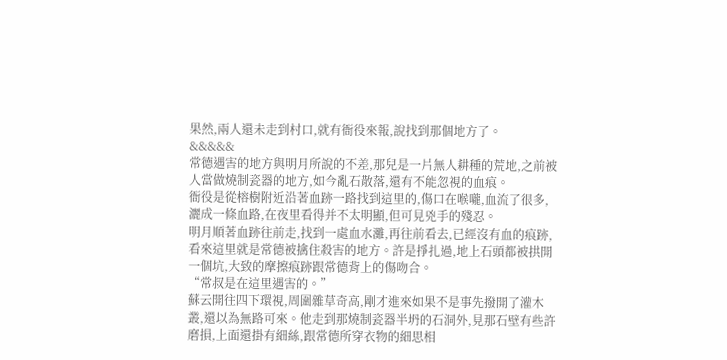果然,兩人還未走到村口,就有衙役來報,說找到那個地方了。
&&&&&
常德遇害的地方與明月所說的不差,那兒是一片無人耕種的荒地,之前被人當做燒制瓷器的地方,如今亂石散落,還有不能忽視的血痕。
衙役是從榕樹附近沿著血跡一路找到這里的,傷口在喉嚨,血流了很多,灑成一條血路,在夜里看得并不太明顯,但可見兇手的殘忍。
明月順著血跡往前走,找到一處血水灘,再往前看去,已經沒有血的痕跡,看來這里就是常德被擒住殺害的地方。許是掙扎過,地上石頭都被拱開一個坑,大致的摩擦痕跡跟常德背上的傷吻合。
“常叔是在這里遇害的。”
蘇云開往四下環視,周圍雜草奇高,剛才進來如果不是事先撥開了灌木叢,還以為無路可來。他走到那燒制瓷器半坍的石洞外,見那石壁有些許磨損,上面還掛有細絲,跟常德所穿衣物的細思相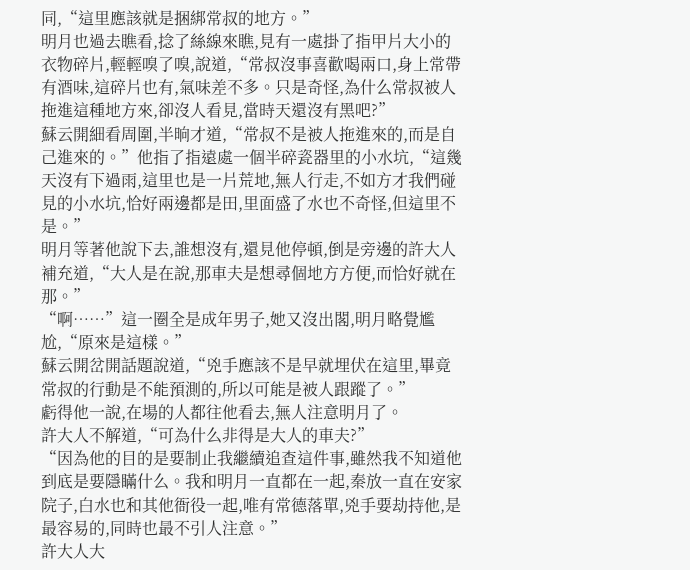同,“這里應該就是捆綁常叔的地方。”
明月也過去瞧看,捻了絲線來瞧,見有一處掛了指甲片大小的衣物碎片,輕輕嗅了嗅,說道,“常叔沒事喜歡喝兩口,身上常帶有酒味,這碎片也有,氣味差不多。只是奇怪,為什么常叔被人拖進這種地方來,卻沒人看見,當時天還沒有黑吧?”
蘇云開細看周圍,半晌才道,“常叔不是被人拖進來的,而是自己進來的。”他指了指遠處一個半碎瓷器里的小水坑,“這幾天沒有下過雨,這里也是一片荒地,無人行走,不如方才我們碰見的小水坑,恰好兩邊都是田,里面盛了水也不奇怪,但這里不是。”
明月等著他說下去,誰想沒有,還見他停頓,倒是旁邊的許大人補充道,“大人是在說,那車夫是想尋個地方方便,而恰好就在那。”
“啊……”這一圈全是成年男子,她又沒出閣,明月略覺尷尬,“原來是這樣。”
蘇云開岔開話題說道,“兇手應該不是早就埋伏在這里,畢竟常叔的行動是不能預測的,所以可能是被人跟蹤了。”
虧得他一說,在場的人都往他看去,無人注意明月了。
許大人不解道,“可為什么非得是大人的車夫?”
“因為他的目的是要制止我繼續追查這件事,雖然我不知道他到底是要隱瞞什么。我和明月一直都在一起,秦放一直在安家院子,白水也和其他衙役一起,唯有常德落單,兇手要劫持他,是最容易的,同時也最不引人注意。”
許大人大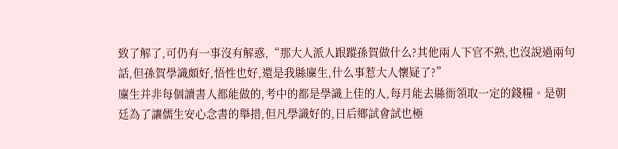致了解了,可仍有一事沒有解惑,“那大人派人跟蹤孫賀做什么?其他兩人下官不熟,也沒說過兩句話,但孫賀學識頗好,悟性也好,還是我縣廩生,什么事惹大人懷疑了?”
廩生并非每個讀書人都能做的,考中的都是學識上佳的人,每月能去縣衙領取一定的錢糧。是朝廷為了讓儒生安心念書的舉措,但凡學識好的,日后鄉試會試也極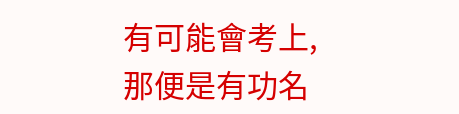有可能會考上,那便是有功名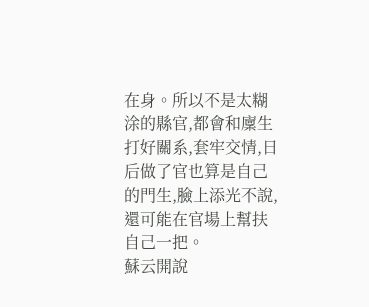在身。所以不是太糊涂的縣官,都會和廩生打好關系,套牢交情,日后做了官也算是自己的門生,臉上添光不說,還可能在官場上幫扶自己一把。
蘇云開說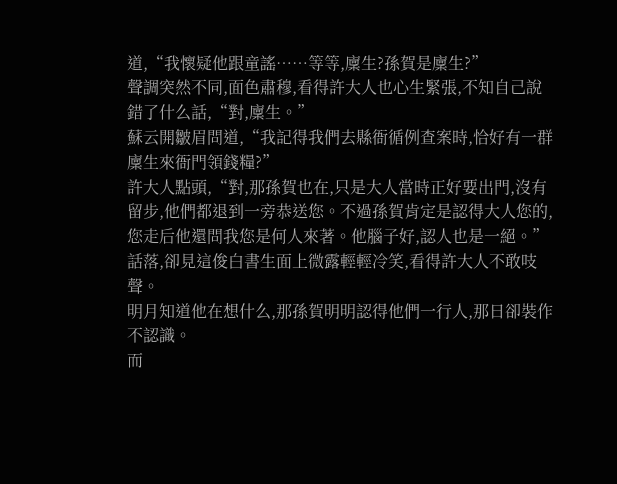道,“我懷疑他跟童謠……等等,廩生?孫賀是廩生?”
聲調突然不同,面色肅穆,看得許大人也心生緊張,不知自己說錯了什么話,“對,廩生。”
蘇云開皺眉問道,“我記得我們去縣衙循例查案時,恰好有一群廩生來衙門領錢糧?”
許大人點頭,“對,那孫賀也在,只是大人當時正好要出門,沒有留步,他們都退到一旁恭送您。不過孫賀肯定是認得大人您的,您走后他還問我您是何人來著。他腦子好,認人也是一絕。”
話落,卻見這俊白書生面上微露輕輕冷笑,看得許大人不敢吱聲。
明月知道他在想什么,那孫賀明明認得他們一行人,那日卻裝作不認識。
而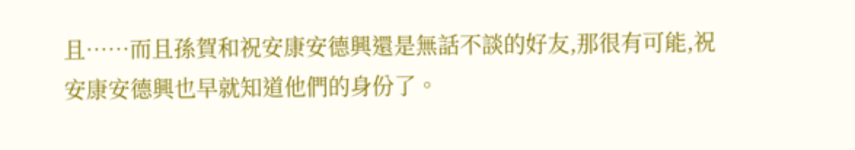且……而且孫賀和祝安康安德興還是無話不談的好友,那很有可能,祝安康安德興也早就知道他們的身份了。